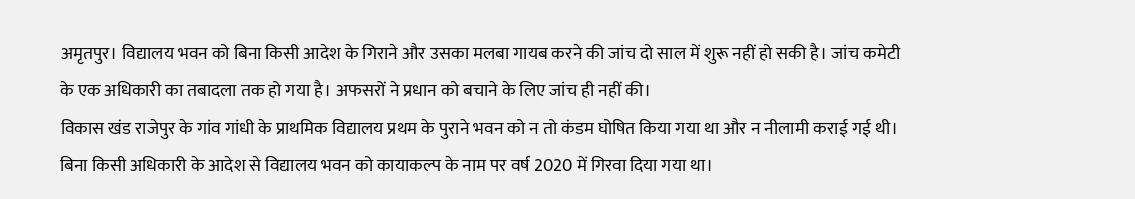अमृतपुर। विद्यालय भवन को बिना किसी आदेश के गिराने और उसका मलबा गायब करने की जांच दो साल में शुरू नहीं हो सकी है। जांच कमेटी के एक अधिकारी का तबादला तक हो गया है। अफसरों ने प्रधान को बचाने के लिए जांच ही नहीं की।
विकास खंड राजेपुर के गांव गांधी के प्राथमिक विद्यालय प्रथम के पुराने भवन को न तो कंडम घोषित किया गया था और न नीलामी कराई गई थी। बिना किसी अधिकारी के आदेश से विद्यालय भवन को कायाकल्प के नाम पर वर्ष 2020 में गिरवा दिया गया था।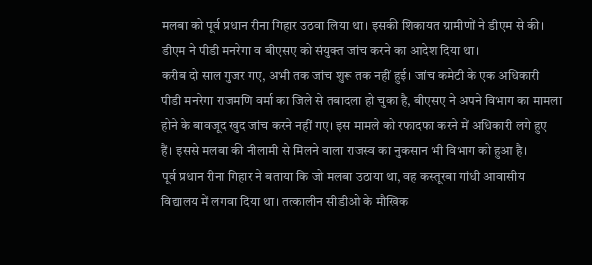मलबा को पूर्व प्रधान रीना गिहार उठवा लिया था। इसकी शिकायत ग्रामीणों ने डीएम से की। डीएम ने पीडी मनरेगा व बीएसए को संयुक्त जांच करने का आदेश दिया था।
करीब दो साल गुजर गए, अभी तक जांच शुरू तक नहीं हुई। जांच कमेटी के एक अधिकारी पीडी मनरेगा राजमणि वर्मा का जिले से तबादला हो चुका है, बीएसए ने अपने विभाग का मामला होने के बावजूद खुद जांच करने नहीं गए। इस मामले को रफादफा करने में अधिकारी लगे हुए हैं। इससे मलबा की नीलामी से मिलने वाला राजस्व का नुकसान भी विभाग को हुआ है।
पूर्व प्रधान रीना गिहार ने बताया कि जो मलबा उठाया था, वह कस्तूरबा गांधी आवासीय विद्यालय में लगवा दिया था। तत्कालीन सीडीओ के मौखिक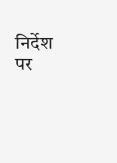निर्देश पर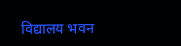विद्यालय भवन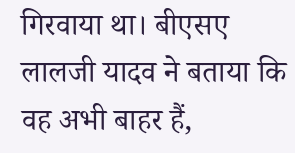गिरवाया था। बीएसए लालजी यादव ने बताया कि वह अभी बाहर हैं,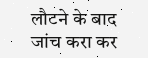लौटने के बाद जांच करा कर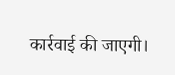कार्रवाई की जाएगी।